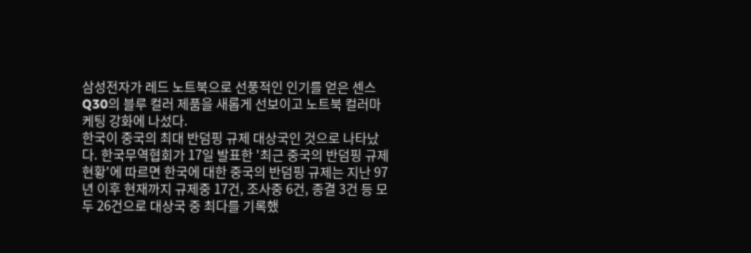삼성전자가 레드 노트북으로 선풍적인 인기를 얻은 센스 Q30의 블루 컬러 제품을 새롭게 선보이고 노트북 컬러마케팅 강화에 나섰다.
한국이 중국의 최대 반덤핑 규제 대상국인 것으로 나타났다. 한국무역협회가 17일 발표한 '최근 중국의 반덤핑 규제 현황'에 따르면 한국에 대한 중국의 반덤핑 규제는 지난 97년 이후 현재까지 규제중 17건, 조사중 6건, 종결 3건 등 모두 26건으로 대상국 중 최다를 기록했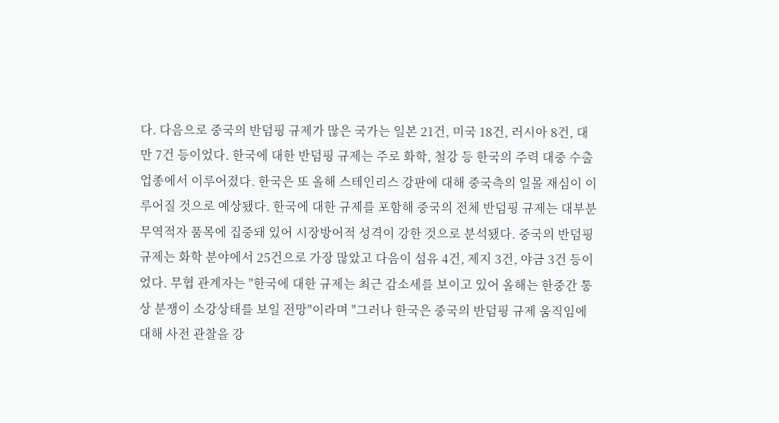다. 다음으로 중국의 반덤핑 규제가 많은 국가는 일본 21건, 미국 18건, 러시아 8건, 대만 7건 등이었다. 한국에 대한 반덤핑 규제는 주로 화학, 철강 등 한국의 주력 대중 수출업종에서 이루어졌다. 한국은 또 올해 스테인리스 강판에 대해 중국측의 일몰 재심이 이루어질 것으로 예상됐다. 한국에 대한 규제를 포함해 중국의 전체 반덤핑 규제는 대부분 무역적자 품목에 집중돼 있어 시장방어적 성격이 강한 것으로 분석됐다. 중국의 반덤핑 규제는 화학 분야에서 25건으로 가장 많았고 다음이 섬유 4건, 제지 3건, 야금 3건 등이었다. 무협 관계자는 "한국에 대한 규제는 최근 감소세를 보이고 있어 올해는 한중간 통상 분쟁이 소강상태를 보일 전망"이라며 "그러나 한국은 중국의 반덤핑 규제 움직임에 대해 사전 관찰을 강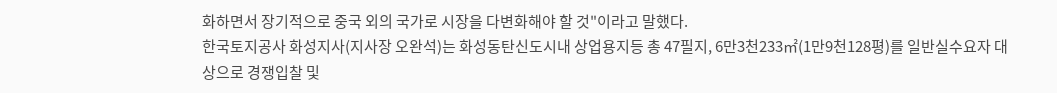화하면서 장기적으로 중국 외의 국가로 시장을 다변화해야 할 것"이라고 말했다.
한국토지공사 화성지사(지사장 오완석)는 화성동탄신도시내 상업용지등 총 47필지, 6만3천233㎡(1만9천128평)를 일반실수요자 대상으로 경쟁입찰 및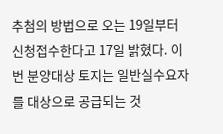추첨의 방법으로 오는 19일부터 신청접수한다고 17일 밝혔다. 이번 분양대상 토지는 일반실수요자를 대상으로 공급되는 것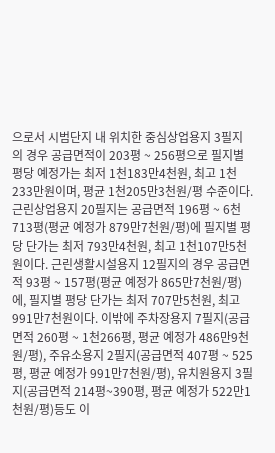으로서 시범단지 내 위치한 중심상업용지 3필지의 경우 공급면적이 203평 ~ 256평으로 필지별 평당 예정가는 최저 1천183만4천원, 최고 1천233만원이며, 평균 1천205만3천원/평 수준이다. 근린상업용지 20필지는 공급면적 196평 ~ 6천713평(평균 예정가 879만7천원/평)에 필지별 평당 단가는 최저 793만4천원, 최고 1천107만5천원이다. 근린생활시설용지 12필지의 경우 공급면적 93평 ~ 157평(평균 예정가 865만7천원/평)에, 필지별 평당 단가는 최저 707만5천원, 최고 991만7천원이다. 이밖에 주차장용지 7필지(공급면적 260평 ~ 1천266평, 평균 예정가 486만9천원/평), 주유소용지 2필지(공급면적 407평 ~ 525평, 평균 예정가 991만7천원/평), 유치원용지 3필지(공급면적 214평~390평, 평균 예정가 522만1천원/평)등도 이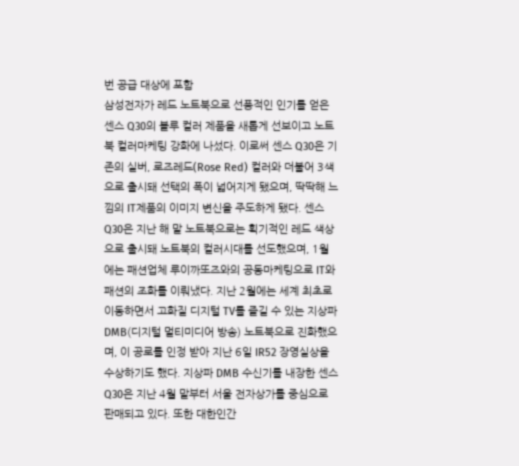번 공급 대상에 포함
삼성전자가 레드 노트북으로 선풍적인 인기를 얻은 센스 Q30의 블루 컬러 제품을 새롭게 선보이고 노트북 컬러마케팅 강화에 나섰다. 이로써 센스 Q30은 기존의 실버, 로즈레드(Rose Red) 컬러와 더불어 3색으로 출시돼 선택의 폭이 넓어지게 됐으며, 딱딱해 느낌의 IT제품의 이미지 변신을 주도하게 됐다. 센스 Q30은 지난 해 말 노트북으로는 획기적인 레드 색상으로 출시돼 노트북의 컬러시대를 선도했으며, 1월에는 패션업체 루이까또즈와의 공동마케팅으로 IT와 패션의 조화를 이뤄냈다. 지난 2월에는 세계 최초로 이동하면서 고화질 디지털 TV를 즐길 수 있는 지상파 DMB(디지털 멀티미디어 방송) 노트북으로 진화했으며, 이 공로를 인정 받아 지난 6일 IR52 장영실상을 수상하기도 했다. 지상파 DMB 수신기를 내장한 센스 Q30은 지난 4월 말부터 서울 전자상가를 중심으로 판매되고 있다. 또한 대한인간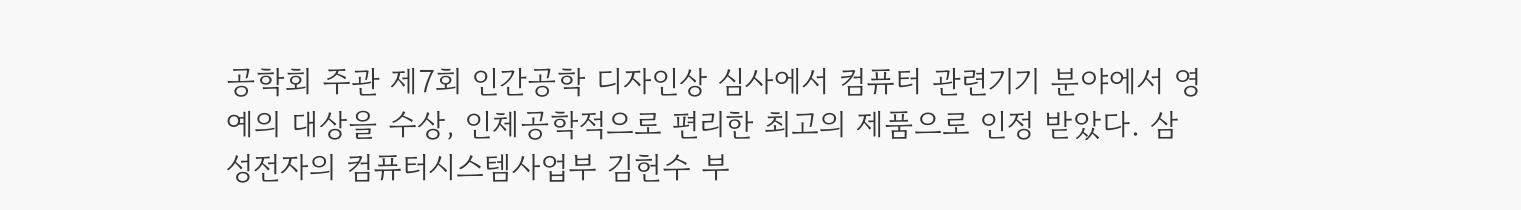공학회 주관 제7회 인간공학 디자인상 심사에서 컴퓨터 관련기기 분야에서 영예의 대상을 수상, 인체공학적으로 편리한 최고의 제품으로 인정 받았다. 삼성전자의 컴퓨터시스템사업부 김헌수 부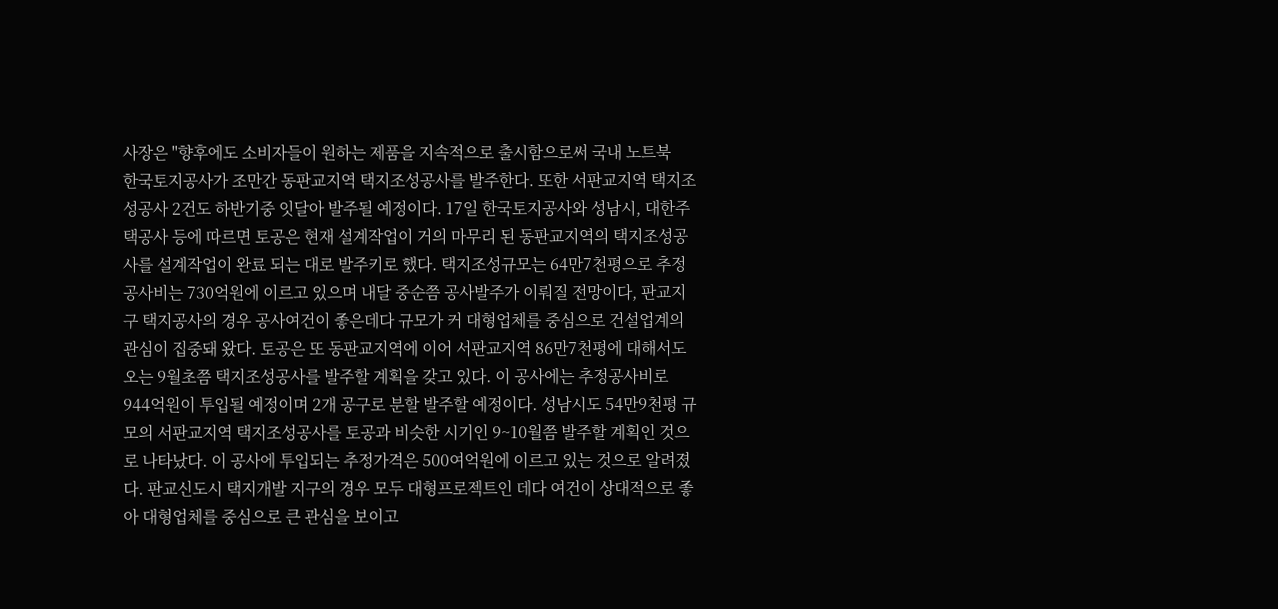사장은 "향후에도 소비자들이 원하는 제품을 지속적으로 출시함으로써 국내 노트북
한국토지공사가 조만간 동판교지역 택지조성공사를 발주한다. 또한 서판교지역 택지조성공사 2건도 하반기중 잇달아 발주될 예정이다. 17일 한국토지공사와 성남시, 대한주택공사 등에 따르면 토공은 현재 설계작업이 거의 마무리 된 동판교지역의 택지조성공사를 설계작업이 완료 되는 대로 발주키로 했다. 택지조성규모는 64만7천평으로 추정공사비는 730억원에 이르고 있으며 내달 중순쯤 공사발주가 이뤄질 전망이다, 판교지구 택지공사의 경우 공사여건이 좋은데다 규모가 커 대형업체를 중심으로 건설업계의 관심이 집중돼 왔다. 토공은 또 동판교지역에 이어 서판교지역 86만7천평에 대해서도 오는 9월초쯤 택지조성공사를 발주할 계획을 갖고 있다. 이 공사에는 추정공사비로 944억원이 투입될 예정이며 2개 공구로 분할 발주할 예정이다. 성남시도 54만9천평 규모의 서판교지역 택지조성공사를 토공과 비슷한 시기인 9~10월쯤 발주할 계획인 것으로 나타났다. 이 공사에 투입되는 추정가격은 500여억원에 이르고 있는 것으로 알려졌다. 판교신도시 택지개발 지구의 경우 모두 대형프로젝트인 데다 여건이 상대적으로 좋아 대형업체를 중심으로 큰 관심을 보이고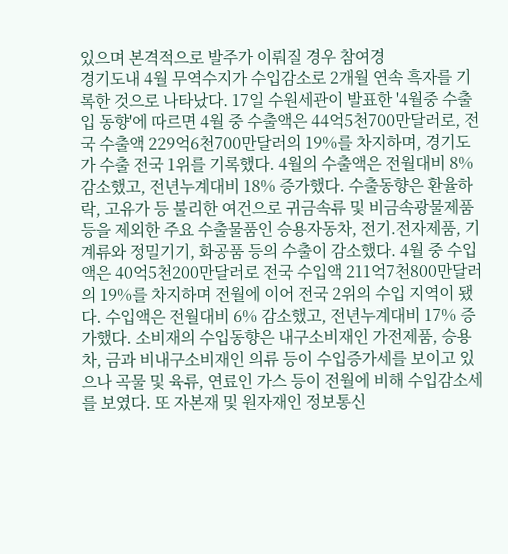있으며 본격적으로 발주가 이뤄질 경우 참여경
경기도내 4월 무역수지가 수입감소로 2개월 연속 흑자를 기록한 것으로 나타났다. 17일 수원세관이 발표한 '4월중 수출입 동향'에 따르면 4월 중 수출액은 44억5천700만달러로, 전국 수출액 229억6천700만달러의 19%를 차지하며, 경기도가 수출 전국 1위를 기록했다. 4월의 수출액은 전월대비 8% 감소했고, 전년누계대비 18% 증가했다. 수출동향은 환율하락, 고유가 등 불리한 여건으로 귀금속류 및 비금속광물제품 등을 제외한 주요 수출물품인 승용자동차, 전기.전자제품, 기계류와 정밀기기, 화공품 등의 수출이 감소했다. 4월 중 수입액은 40억5천200만달러로 전국 수입액 211억7천800만달러의 19%를 차지하며 전월에 이어 전국 2위의 수입 지역이 됐다. 수입액은 전월대비 6% 감소했고, 전년누계대비 17% 증가했다. 소비재의 수입동향은 내구소비재인 가전제품, 승용차, 금과 비내구소비재인 의류 등이 수입증가세를 보이고 있으나 곡물 및 육류, 연료인 가스 등이 전월에 비해 수입감소세를 보였다. 또 자본재 및 원자재인 정보통신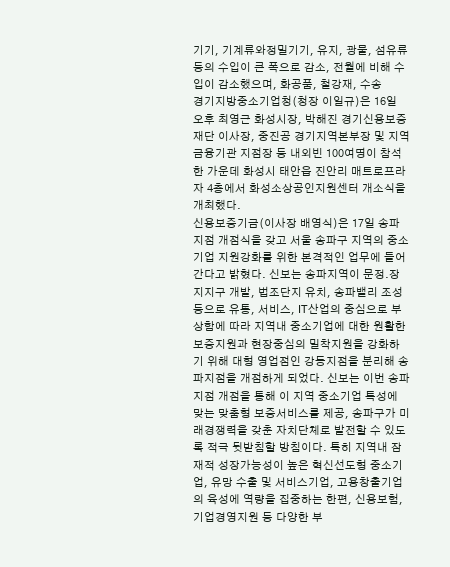기기, 기계류와정밀기기, 유지, 광물, 섬유류 등의 수입이 큰 폭으로 감소, 전월에 비해 수입이 감소했으며, 화공품, 철강재, 수송
경기지방중소기업청(청장 이일규)은 16일 오후 최영근 화성시장, 박해진 경기신용보증재단 이사장, 중진공 경기지역본부장 및 지역 금융기관 지점장 등 내외빈 100여명이 참석한 가운데 화성시 태안읍 진안리 매트로프라자 4층에서 화성소상공인지원센터 개소식을 개최했다.
신용보증기금(이사장 배영식)은 17일 송파지점 개점식을 갖고 서울 송파구 지역의 중소기업 지원강화를 위한 본격적인 업무에 들어간다고 밝혔다. 신보는 송파지역이 문정.장지지구 개발, 법조단지 유치, 송파밸리 조성 등으로 유통, 서비스, IT산업의 중심으로 부상함에 따라 지역내 중소기업에 대한 원활한 보증지원과 현장중심의 밀착지원을 강화하기 위해 대형 영업점인 강동지점을 분리해 송파지점을 개점하게 되었다. 신보는 이번 송파지점 개점을 통해 이 지역 중소기업 특성에 맞는 맞춤형 보증서비스를 제공, 송파구가 미래경쟁력을 갖춘 자치단체로 발전할 수 있도록 적극 뒷받침할 방침이다. 특히 지역내 잠재적 성장가능성이 높은 혁신선도형 중소기업, 유망 수출 및 서비스기업, 고용창출기업의 육성에 역량을 집중하는 한편, 신용보험, 기업경영지원 등 다양한 부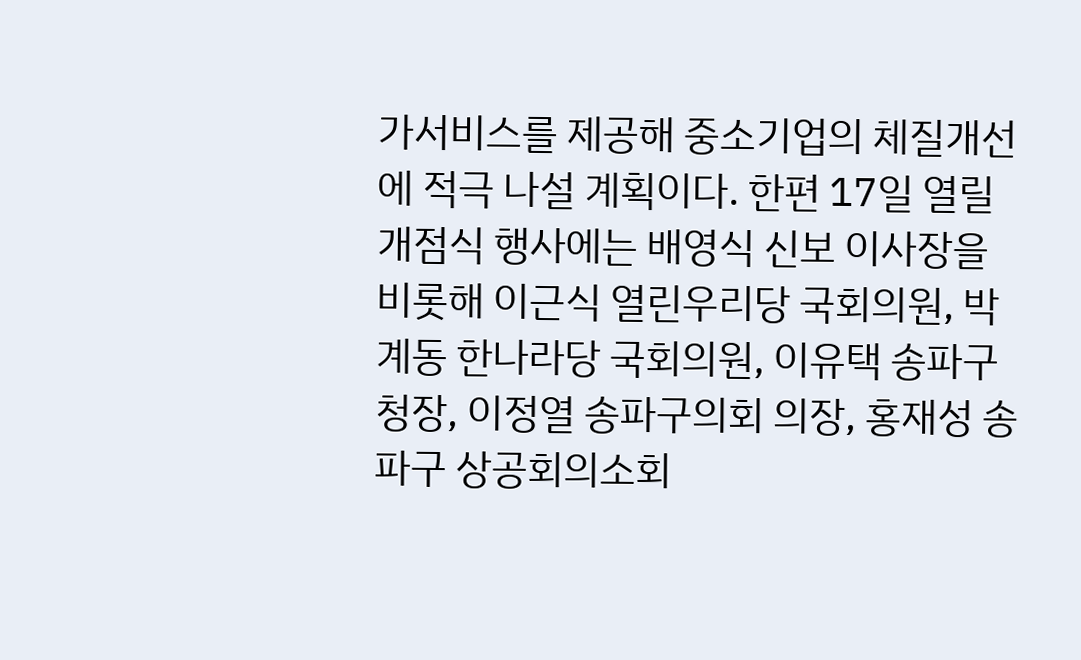가서비스를 제공해 중소기업의 체질개선에 적극 나설 계획이다. 한편 17일 열릴 개점식 행사에는 배영식 신보 이사장을 비롯해 이근식 열린우리당 국회의원, 박계동 한나라당 국회의원, 이유택 송파구청장, 이정열 송파구의회 의장, 홍재성 송파구 상공회의소회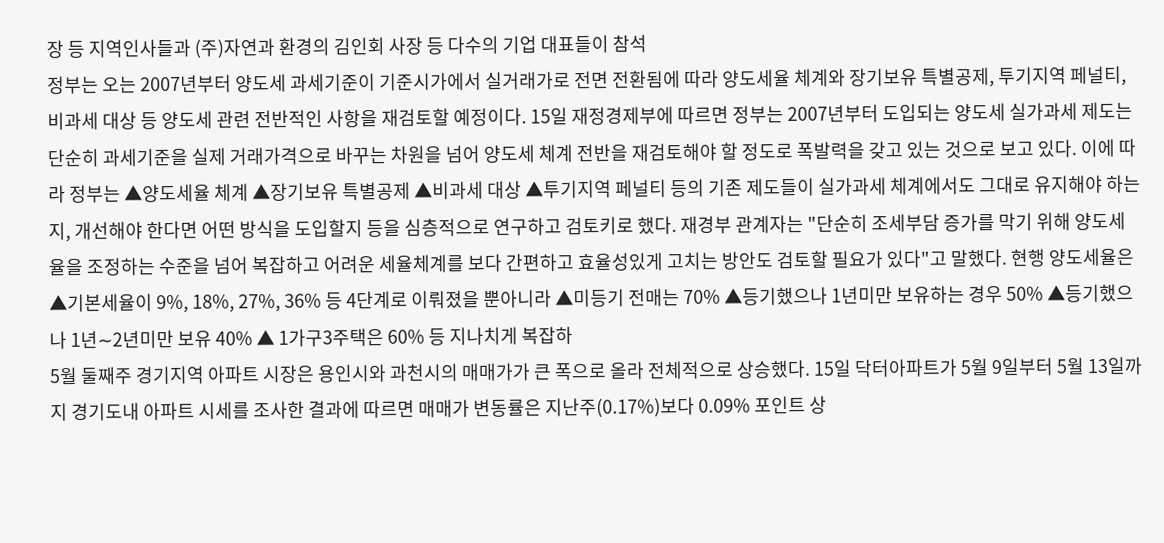장 등 지역인사들과 (주)자연과 환경의 김인회 사장 등 다수의 기업 대표들이 참석
정부는 오는 2007년부터 양도세 과세기준이 기준시가에서 실거래가로 전면 전환됨에 따라 양도세율 체계와 장기보유 특별공제, 투기지역 페널티, 비과세 대상 등 양도세 관련 전반적인 사항을 재검토할 예정이다. 15일 재정경제부에 따르면 정부는 2007년부터 도입되는 양도세 실가과세 제도는 단순히 과세기준을 실제 거래가격으로 바꾸는 차원을 넘어 양도세 체계 전반을 재검토해야 할 정도로 폭발력을 갖고 있는 것으로 보고 있다. 이에 따라 정부는 ▲양도세율 체계 ▲장기보유 특별공제 ▲비과세 대상 ▲투기지역 페널티 등의 기존 제도들이 실가과세 체계에서도 그대로 유지해야 하는지, 개선해야 한다면 어떤 방식을 도입할지 등을 심층적으로 연구하고 검토키로 했다. 재경부 관계자는 "단순히 조세부담 증가를 막기 위해 양도세율을 조정하는 수준을 넘어 복잡하고 어려운 세율체계를 보다 간편하고 효율성있게 고치는 방안도 검토할 필요가 있다"고 말했다. 현행 양도세율은 ▲기본세율이 9%, 18%, 27%, 36% 등 4단계로 이뤄졌을 뿐아니라 ▲미등기 전매는 70% ▲등기했으나 1년미만 보유하는 경우 50% ▲등기했으나 1년∼2년미만 보유 40% ▲ 1가구3주택은 60% 등 지나치게 복잡하
5월 둘째주 경기지역 아파트 시장은 용인시와 과천시의 매매가가 큰 폭으로 올라 전체적으로 상승했다. 15일 닥터아파트가 5월 9일부터 5월 13일까지 경기도내 아파트 시세를 조사한 결과에 따르면 매매가 변동률은 지난주(0.17%)보다 0.09% 포인트 상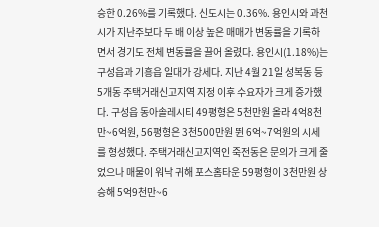승한 0.26%를 기록했다. 신도시는 0.36%. 용인시와 과천시가 지난주보다 두 배 이상 높은 매매가 변동률을 기록하면서 경기도 전체 변동률을 끌어 올렸다. 용인시(1.18%)는 구성읍과 기흥읍 일대가 강세다. 지난 4월 21일 성복동 등 5개동 주택거래신고지역 지정 이후 수요자가 크게 증가했다. 구성읍 동아솔레시티 49평형은 5천만원 올라 4억8천만~6억원, 56평형은 3천500만원 뛴 6억~7억원의 시세를 형성했다. 주택거래신고지역인 죽전동은 문의가 크게 줄었으나 매물이 워낙 귀해 포스홈타운 59평형이 3천만원 상승해 5억9천만~6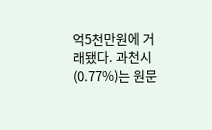억5천만원에 거래됐다. 과천시(0.77%)는 원문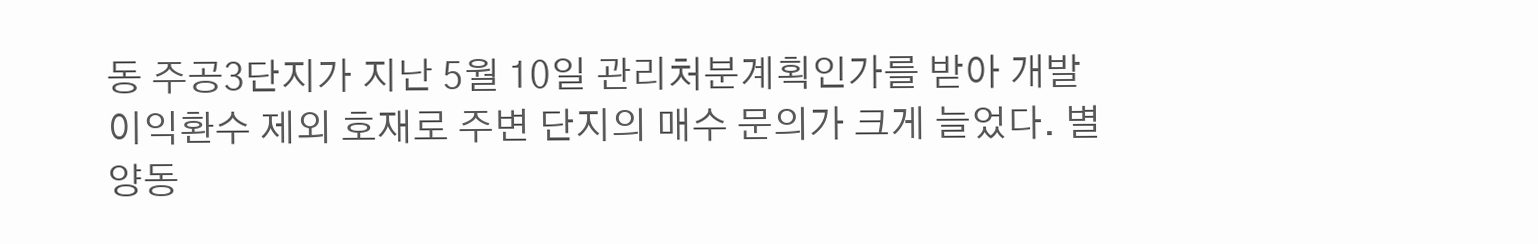동 주공3단지가 지난 5월 10일 관리처분계획인가를 받아 개발이익환수 제외 호재로 주변 단지의 매수 문의가 크게 늘었다. 별양동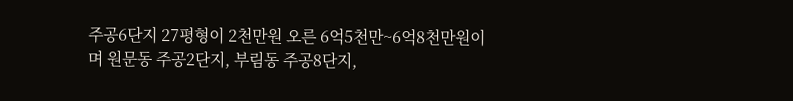주공6단지 27평형이 2천만원 오른 6억5천만~6억8천만원이며 원문동 주공2단지, 부림동 주공8단지,